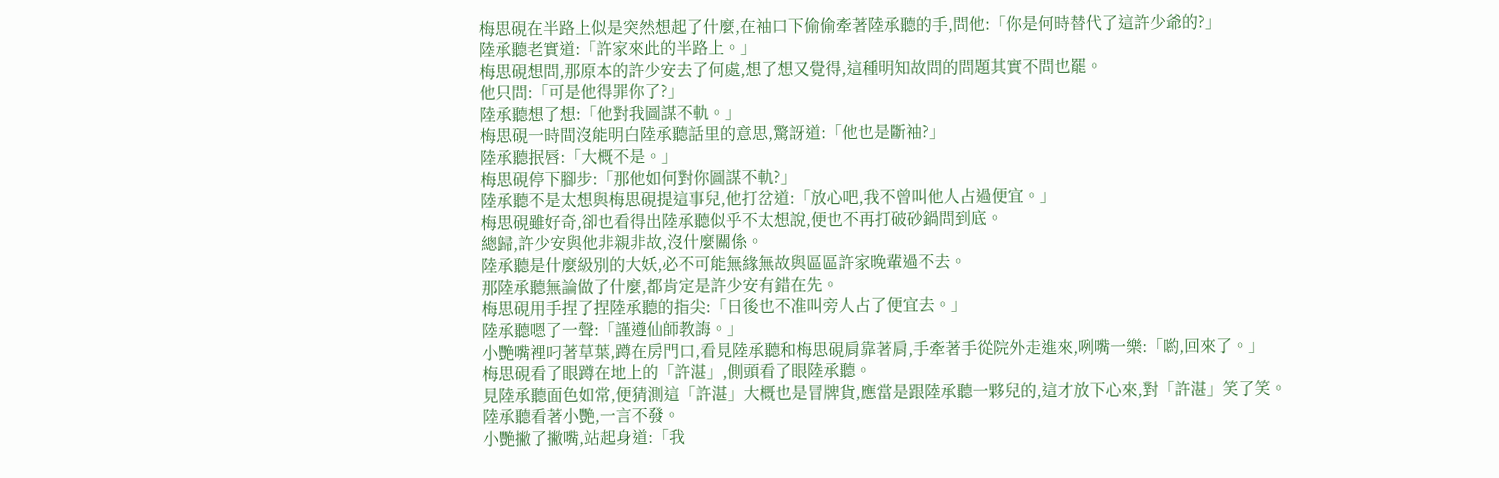梅思硯在半路上似是突然想起了什麼,在袖口下偷偷牽著陸承聽的手,問他:「你是何時替代了這許少爺的?」
陸承聽老實道:「許家來此的半路上。」
梅思硯想問,那原本的許少安去了何處,想了想又覺得,這種明知故問的問題其實不問也罷。
他只問:「可是他得罪你了?」
陸承聽想了想:「他對我圖謀不軌。」
梅思硯一時間沒能明白陸承聽話里的意思,驚訝道:「他也是斷袖?」
陸承聽抿唇:「大概不是。」
梅思硯停下腳步:「那他如何對你圖謀不軌?」
陸承聽不是太想與梅思硯提這事兒,他打岔道:「放心吧,我不曾叫他人占過便宜。」
梅思硯雖好奇,卻也看得出陸承聽似乎不太想說,便也不再打破砂鍋問到底。
總歸,許少安與他非親非故,沒什麼關係。
陸承聽是什麼級別的大妖,必不可能無緣無故與區區許家晚輩過不去。
那陸承聽無論做了什麼,都肯定是許少安有錯在先。
梅思硯用手捏了捏陸承聽的指尖:「日後也不准叫旁人占了便宜去。」
陸承聽嗯了一聲:「謹遵仙師教誨。」
小艷嘴裡叼著草葉,蹲在房門口,看見陸承聽和梅思硯肩靠著肩,手牽著手從院外走進來,咧嘴一樂:「喲,回來了。」
梅思硯看了眼蹲在地上的「許湛」,側頭看了眼陸承聽。
見陸承聽面色如常,便猜測這「許湛」大概也是冒牌貨,應當是跟陸承聽一夥兒的,這才放下心來,對「許湛」笑了笑。
陸承聽看著小艷,一言不發。
小艷撇了撇嘴,站起身道:「我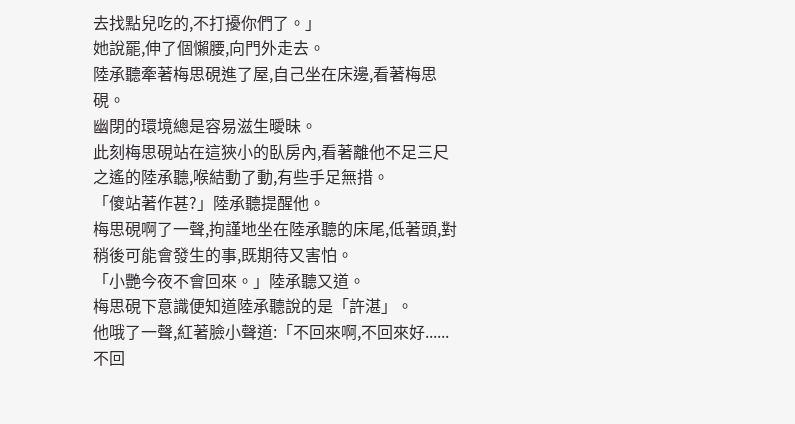去找點兒吃的,不打擾你們了。」
她說罷,伸了個懶腰,向門外走去。
陸承聽牽著梅思硯進了屋,自己坐在床邊,看著梅思硯。
幽閉的環境總是容易滋生曖昧。
此刻梅思硯站在這狹小的臥房內,看著離他不足三尺之遙的陸承聽,喉結動了動,有些手足無措。
「傻站著作甚?」陸承聽提醒他。
梅思硯啊了一聲,拘謹地坐在陸承聽的床尾,低著頭,對稍後可能會發生的事,既期待又害怕。
「小艷今夜不會回來。」陸承聽又道。
梅思硯下意識便知道陸承聽說的是「許湛」。
他哦了一聲,紅著臉小聲道:「不回來啊,不回來好......不回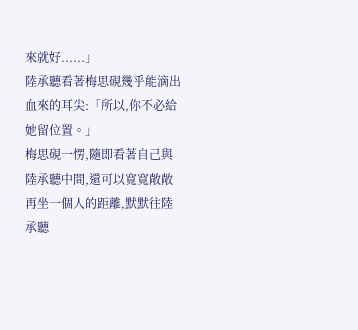來就好......」
陸承聽看著梅思硯幾乎能滴出血來的耳尖:「所以,你不必給她留位置。」
梅思硯一愣,隨即看著自己與陸承聽中間,還可以寬寬敞敞再坐一個人的距離,默默往陸承聽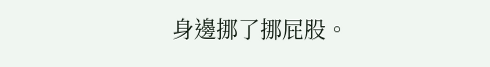身邊挪了挪屁股。